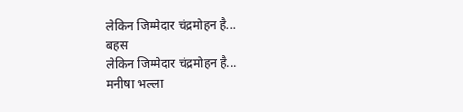लेकिन जिम्मेदार चंद्रमोहन है...
बहस
लेकिन जिम्मेदार चंद्रमोहन है...
मनीषा भल्ला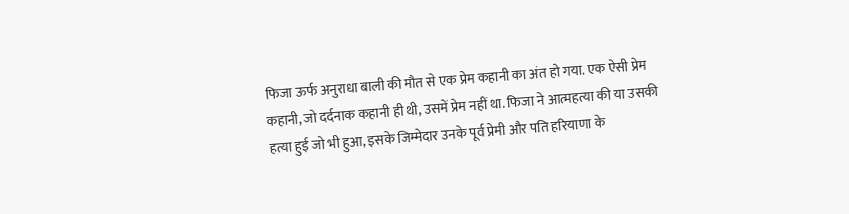फिजा ऊर्फ अनुराधा बाली की मौत से एक प्रेम कहानी का अंत हो गया. एक ऐसी प्रेम
कहानी, जो दर्दनाक कहानी ही थी, उसमें प्रेम नहीं था. फिजा ने आत्महत्या की या उसकी
हत्या हुई जो भी हुआ, इसके जिम्मेदार उनके पूर्व प्रेमी और पति हरियाणा के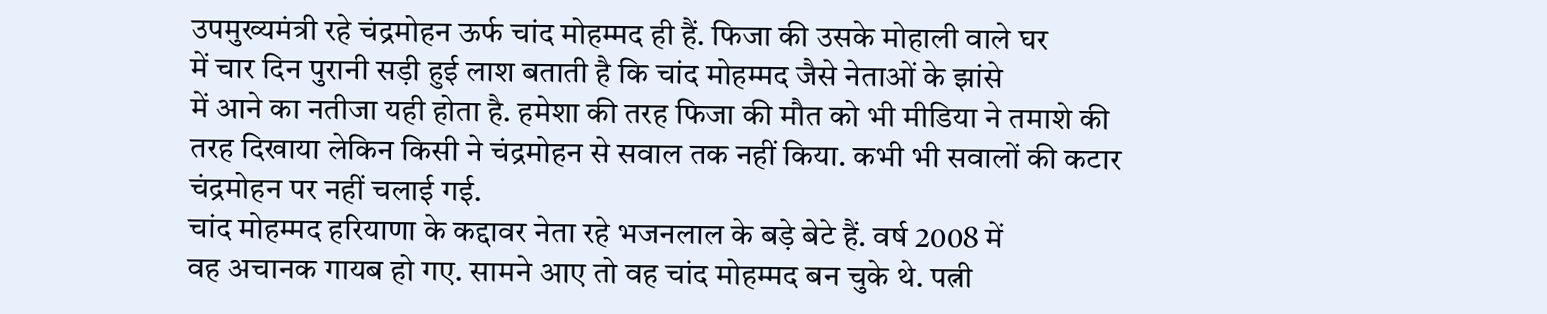उपमुख्यमंत्री रहे चंद्रमोहन ऊर्फ चांद मोहम्मद ही हैं. फिजा की उसके मोहाली वाले घर
में चार दिन पुरानी सड़ी हुई लाश बताती है कि चांद मोहम्मद जैसे नेताओं के झांसे
में आने का नतीजा यही होता है. हमेशा की तरह फिजा की मौत को भी मीडिया ने तमाशे की
तरह दिखाया लेकिन किसी ने चंद्रमोहन से सवाल तक नहीं किया. कभी भी सवालों की कटार
चंद्रमोहन पर नहीं चलाई गई.
चांद मोहम्मद हरियाणा के कद्दावर नेता रहे भजनलाल के बड़े बेटे हैं. वर्ष 2008 में
वह अचानक गायब हो गए. सामने आए तो वह चांद मोहम्मद बन चुके थे. पत्नी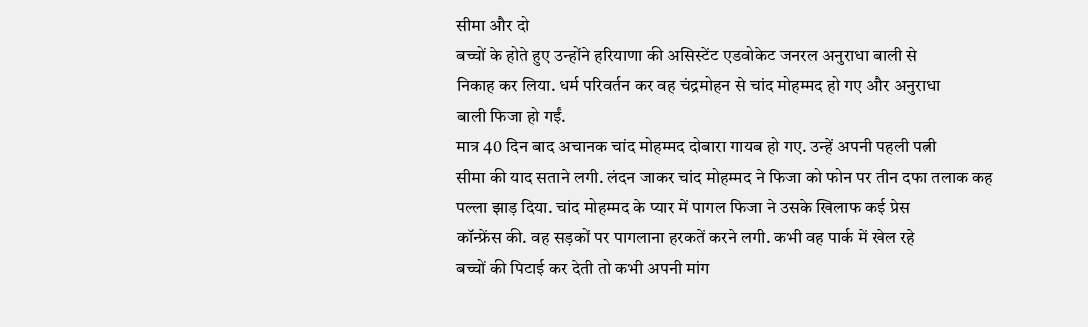सीमा और दो
बच्चों के होते हुए उन्होंने हरियाणा की असिस्टेंट एडवोकेट जनरल अनुराधा बाली से
निकाह कर लिया. धर्म परिवर्तन कर वह चंद्रमोहन से चांद मोहम्मद हो गए और अनुराधा
बाली फिजा हो गईं.
मात्र 40 दिन बाद अचानक चांद मोहम्मद दोबारा गायब हो गए. उन्हें अपनी पहली पत्नी
सीमा की याद सताने लगी. लंदन जाकर चांद मोहम्मद ने फिजा को फोन पर तीन दफा तलाक कह
पल्ला झाड़ दिया. चांद मोहम्मद के प्यार में पागल फिजा ने उसके खिलाफ कई प्रेस
कॉन्फ्रेंस की. वह सड़कों पर पागलाना हरकतें करने लगी. कभी वह पार्क में खेल रहे
बच्चों की पिटाई कर देती तो कभी अपनी मांग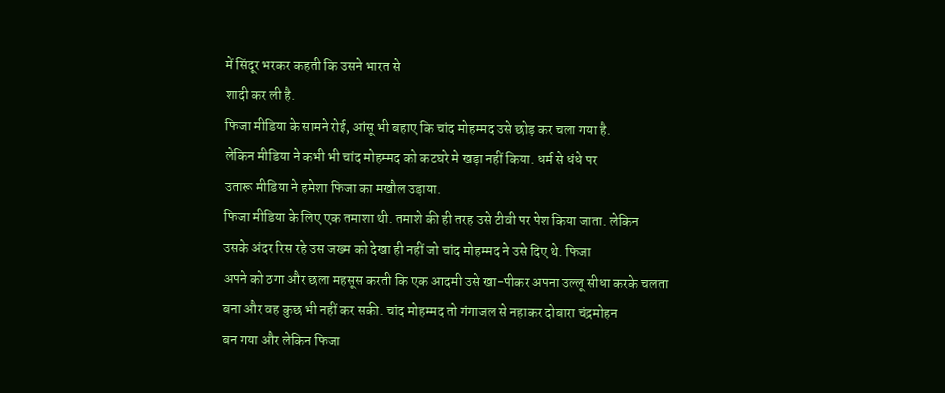में सिंदूर भरकर कहती कि उसने भारत से
शादी कर ली है.
फिजा मीडिया के सामने रोई, आंसू भी बहाए कि चांद मोहम्मद उसे छोड़ कर चला गया है.
लेकिन मीडिया ने कभी भी चांद मोहम्मद को कटघरे मे खड़ा नहीं किया. धर्म से धंधे पर
उतारू मीडिया ने हमेशा फिजा का मखौल उड़ाया.
फिजा मीडिया के लिए एक तमाशा थी. तमाशे की ही तरह उसे टीवी पर पेश किया जाता. लेकिन
उसके अंदर रिस रहे उस जख्म को देखा ही नहीं जो चांद मोहम्मद ने उसे दिए थे. फिजा
अपने को ठगा और छला महसूस करती कि एक आदमी उसे खा-पीकर अपना उल्लू सीधा करके चलता
बना और वह कुछ भी नहीं कर सकी. चांद मोहम्मद तो गंगाजल से नहाकर दोबारा चंद्रमोहन
बन गया और लेकिन फिजा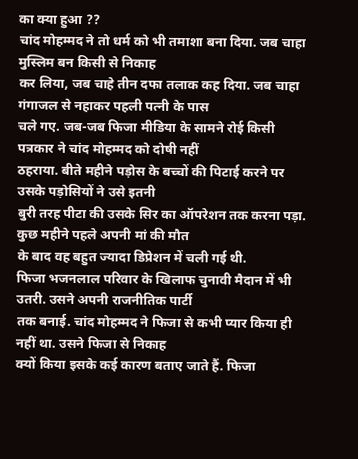का क्या हुआ ??
चांद मोहम्मद ने तो धर्म को भी तमाशा बना दिया. जब चाहा मुस्लिम बन किसी से निकाह
कर लिया, जब चाहे तीन दफा तलाक कह दिया. जब चाहा गंगाजल से नहाकर पहली पत्नी के पास
चले गए. जब-जब फिजा मीडिया के सामने रोई किसी पत्रकार ने चांद मोहम्मद को दोषी नहीं
ठहराया. बीते महीने पड़ोस के बच्चों की पिटाई करने पर उसके पड़ोसियों ने उसे इतनी
बुरी तरह पीटा की उसके सिर का ऑपरेशन तक करना पड़ा. कुछ महीने पहले अपनी मां की मौत
के बाद वह बहुत ज्यादा डिप्रेशन में चली गई थी.
फिजा भजनलाल परिवार के खिलाफ चुनावी मैदान में भी उतरी. उसने अपनी राजनीतिक पार्टी
तक बनाई. चांद मोहम्मद ने फिजा से कभी प्यार किया ही नहीं था. उसने फिजा से निकाह
क्यों किया इसके कई कारण बताए जाते हैं. फिजा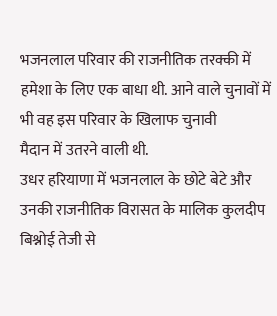भजनलाल परिवार की राजनीतिक तरक्की में
हमेशा के लिए एक बाधा थी. आने वाले चुनावों में भी वह इस परिवार के खिलाफ चुनावी
मैदान में उतरने वाली थी.
उधर हरियाणा में भजनलाल के छोटे बेटे और उनकी राजनीतिक विरासत के मालिक कुलदीप
बिश्नोई तेजी से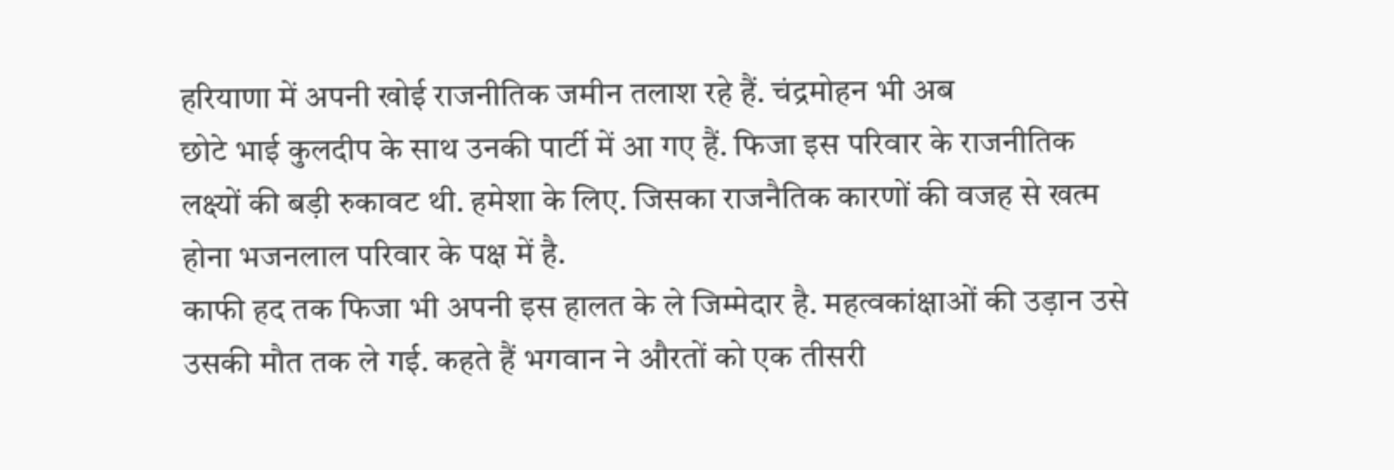हरियाणा में अपनी खोई राजनीतिक जमीन तलाश रहे हैं. चंद्रमोहन भी अब
छोटे भाई कुलदीप के साथ उनकी पार्टी में आ गए हैं. फिजा इस परिवार के राजनीतिक
लक्ष्यों की बड़ी रुकावट थी. हमेशा के लिए. जिसका राजनैतिक कारणों की वजह से खत्म
होना भजनलाल परिवार के पक्ष में है.
काफी हद तक फिजा भी अपनी इस हालत के ले जिम्मेदार है. महत्वकांक्षाओं की उड़ान उसे
उसकी मौत तक ले गई. कहते हैं भगवान ने औरतों को एक तीसरी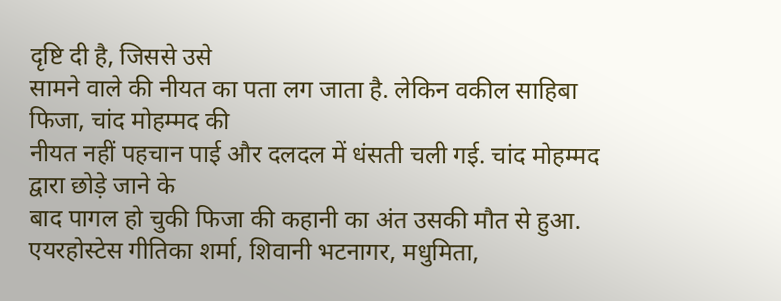दृष्टि दी है, जिससे उसे
सामने वाले की नीयत का पता लग जाता है. लेकिन वकील साहिबा फिजा, चांद मोहम्मद की
नीयत नहीं पहचान पाई और दलदल में धंसती चली गई. चांद मोहम्मद द्वारा छोड़े जाने के
बाद पागल हो चुकी फिजा की कहानी का अंत उसकी मौत से हुआ.
एयरहोस्टेस गीतिका शर्मा, शिवानी भटनागर, मधुमिता,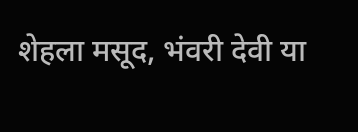शेहला मसूद, भंवरी देवी या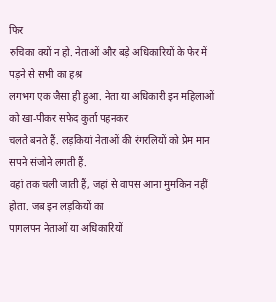फिर
रुचिका क्यों न हो. नेताओं और बड़े अधिकारियों के फेर में पड़ने से सभी का हश्र
लगभग एक जैसा ही हुआ. नेता या अधिकारी इन महिलाओं को खा-पीकर सफेद कुर्ता पहनकर
चलते बनते हैं. लड़कियां नेताओं की रंगरलियों को प्रेम मान सपने संजोने लगती हैं.
वहां तक चली जाती हैं, जहां से वापस आना मुमकिन नहीं होता. जब इन लड़कियों का
पागलपन नेताओं या अधिकारियों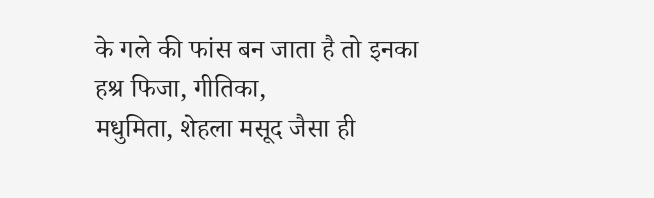के गले की फांस बन जाता है तो इनका हश्र फिजा, गीतिका,
मधुमिता, शेहला मसूद जैसा ही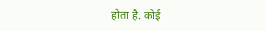होता है. कोई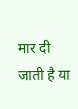मार दी जाती है या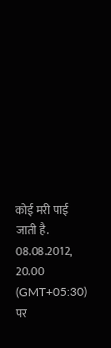कोई मरी पाई जाती है.
08.08.2012, 20.00 (GMT+05:30) पर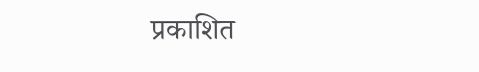प्रकाशित